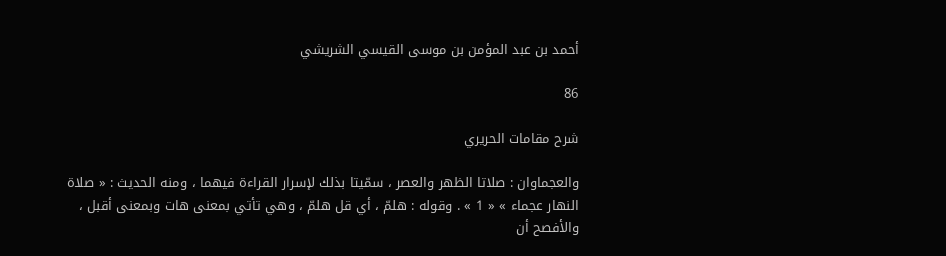أحمد بن عبد المؤمن بن موسى القيسي الشريشي

86

شرح مقامات الحريري

والعجماوان : صلاتا الظهر والعصر ، سمّيتا بذلك لإسرار القراءة فيهما ، ومنه الحديث : « صلاة النهار عجماء » « 1 » . وقوله : هلمّ ، أي قل هلمّ ، وهي تأتي بمعنى هات وبمعنى أقبل ، والأفصح أن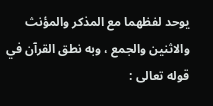يوحد لفظهما مع المذكر والمؤنث والاثنين والجمع ، وبه نطق القرآن في قوله تعالى :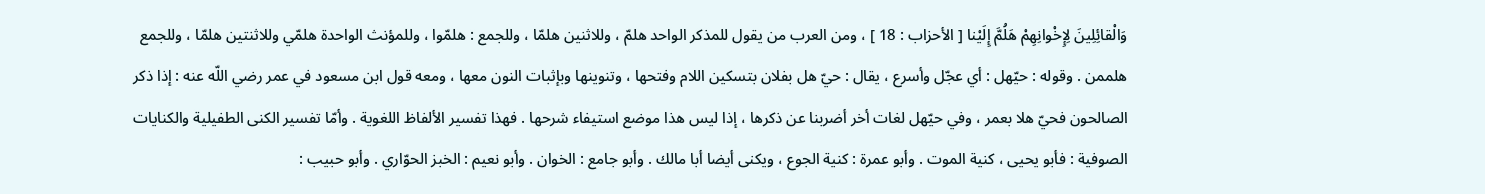وَالْقائِلِينَ لِإِخْوانِهِمْ هَلُمَّ إِلَيْنا [ الأحزاب : 18 ] ، ومن العرب من يقول للمذكر الواحد هلمّ ، وللاثنين هلمّا ، وللجمع : هلمّوا ، وللمؤنث الواحدة هلمّي وللاثنتين هلمّا ، وللجمع هلممن . وقوله : حيّهل : أي عجّل وأسرع ، يقال : حيّ هل بفلان بتسكين اللام وفتحها ، وتنوينها وبإثبات النون معها ، ومعه قول ابن مسعود في عمر رضي اللّه عنه : إذا ذكر الصالحون فحيّ هلا بعمر ، وفي حيّهل لغات أخر أضربنا عن ذكرها ، إذا ليس هذا موضع استيفاء شرحها . فهذا تفسير الألفاظ اللغوية . وأمّا تفسير الكنى الطفيلية والكنايات الصوفية : فأبو يحيى ، كنية الموت . وأبو عمرة : كنية الجوع ، ويكنى أيضا أبا مالك . وأبو جامع : الخوان . وأبو نعيم : الخبز الحوّاري . وأبو حبيب :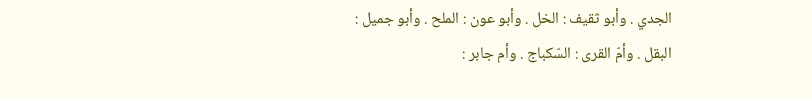الجدي . وأبو ثقيف : الخل . وأبو عون : الملح . وأبو جميل : البقل . وأمّ القرى : السّكباج . وأم جابر :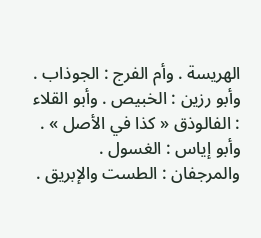الهريسة . وأم الفرج : الجوذاب . وأبو رزين : الخبيص . وأبو القلاء : الفالوذق « كذا في الأصل » . وأبو إياس : الغسول . والمرجفان : الطست والإبريق .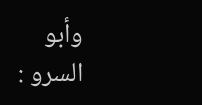وأبو السرو :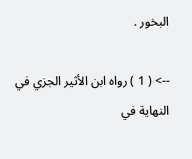البخور .

--> ( 1 ) رواه ابن الأثير الجزي في النهاية في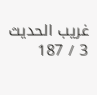غريب الحديث 3 / 187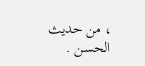، من حديث الحسن .